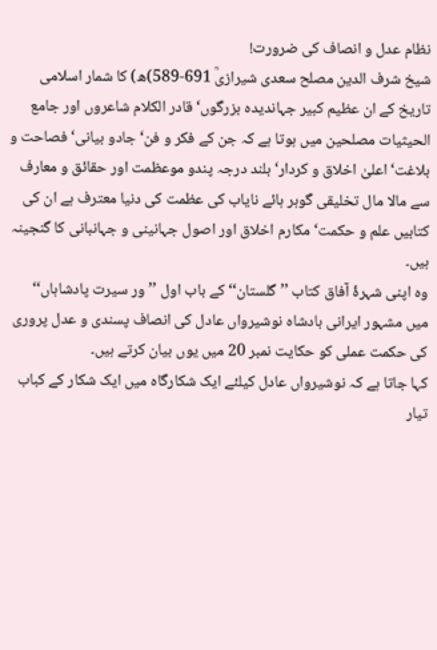نظام عدل و انصاف کی ضرورت!
شیخ شرف الدین مصلح سعدی شیرازیؒ 691-589)ھ) کا شمار اسلامی تاریخ کے ان عظیم کبیر جہاندیدہ بزرگوں‘ قادر الکلام شاعروں اور جامع الحیثیات مصلحین میں ہوتا ہے کہ جن کے فکر و فن‘ جادو بیانی‘ فصاحت و بلاغت‘ اعلیٰ اخلاق و کردار‘ بلند درجہ پندو موعظمت اور حقائق و معارف سے مالا مال تخلیقی گوہر ہائے نایاب کی عظمت کی دنیا معترف ہے ان کی کتابیں علم و حکمت‘ مکارم اخلاق اور اصول جہانینی و جہانبانی کا گنجینہ ہیں۔
وہ اپنی شہرۂ آفاق کتاب ’’ گلستان‘‘ کے باب اول ’’ور سیرت پادشاہاں‘‘ میں مشہور ایرانی بادشاہ نوشیرواں عادل کی انصاف پسندی و عدل پروری کی حکمت عملی کو حکایت نمبر 20 میں یوں بیان کرتے ہیں۔
کہا جاتا ہے کہ نوشیرواں عادل کیلئے ایک شکارگاہ میں ایک شکار کے کباب تیار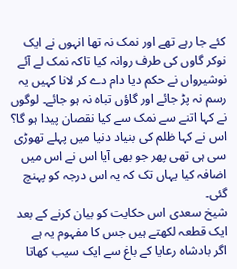کئے جا رہے تھے اور نمک نہ تھا انہوں نے ایک نوکر گاوں کی طرف روانہ کیا تاکہ نمک لے آئے نوشیرواں نے حکم دیا دام دے کر لانا کہیں یہ رسم نہ پڑ جائے اور گاؤں تباہ نہ ہو جائے۔ لوگوں نے کہا اتنے سے نمک سے کیا نقصان پیدا ہو گا؟ اس نے کہا ظلم کی بنیاد دنیا میں پہلے تھوڑی سی ہی تھی پھر جو بھی آیا اس نے اس میں اضافہ کیا یہاں تک کہ یہ اس درجہ کو پہنچ گئی۔
شیخ سعدی اس حکایت کو بیان کرنے کے بعد ایک قطعہ لکھتے ہیں جس کا مفہوم یہ ہے
اگر بادشاہ رعایا کے باغ سے ایک سیب کھاتا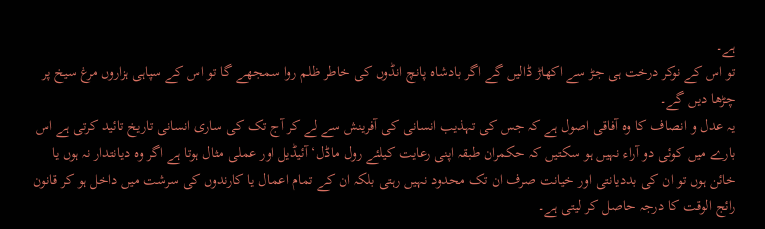ہے۔
تو اس کے نوکر درخت ہی جڑ سے اکھاڑ ڈالیں گے اگر بادشاہ پانچ انڈوں کی خاطر ظلم روا سمجھے گا تو اس کے سپاہی ہزاروں مرغ سیخ پر چڑھا دیں گے۔
یہ عدل و انصاف کا وہ آفاقی اصول ہے کہ جس کی تہذیب انسانی کی آفرینش سے لے کر آج تک کی ساری انسانی تاریخ تائید کرتی ہے اس بارے میں کوئی دو آراء نہیں ہو سکتیں کہ حکمران طبقہ اپنی رعایت کیلئے رول ماڈل‘ آئیڈیل اور عملی مثال ہوتا ہے اگر وہ دیانتدار نہ ہوں یا خائن ہوں تو ان کی بددیانتی اور خیانت صرف ان تک محدود نہیں رہتی بلکہ ان کے تمام اعمال یا کارندوں کی سرشت میں داخل ہو کر قانون رائج الوقت کا درجہ حاصل کر لیتی ہے۔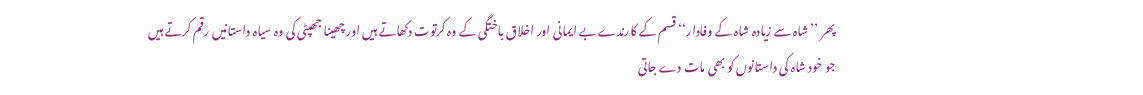پھر ’’شاہ سے زیادہ شاہ کے وفادار‘‘ قسم کے کارندے بے ایمانی اور اخلاق باختگی کے وہ کرتوت دکھاتے ہیں اور چھینا جھپٹی کی وہ سیاہ داستانیں رقم کرتے ہیں جو خود شاہ کی داستانوں کو بھی مات دے جاتی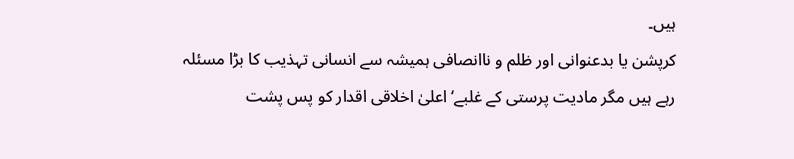ہیں۔
کرپشن یا بدعنوانی اور ظلم و ناانصافی ہمیشہ سے انسانی تہذیب کا بڑا مسئلہ رہے ہیں مگر مادیت پرستی کے غلبے‘ اعلیٰ اخلاقی اقدار کو پس پشت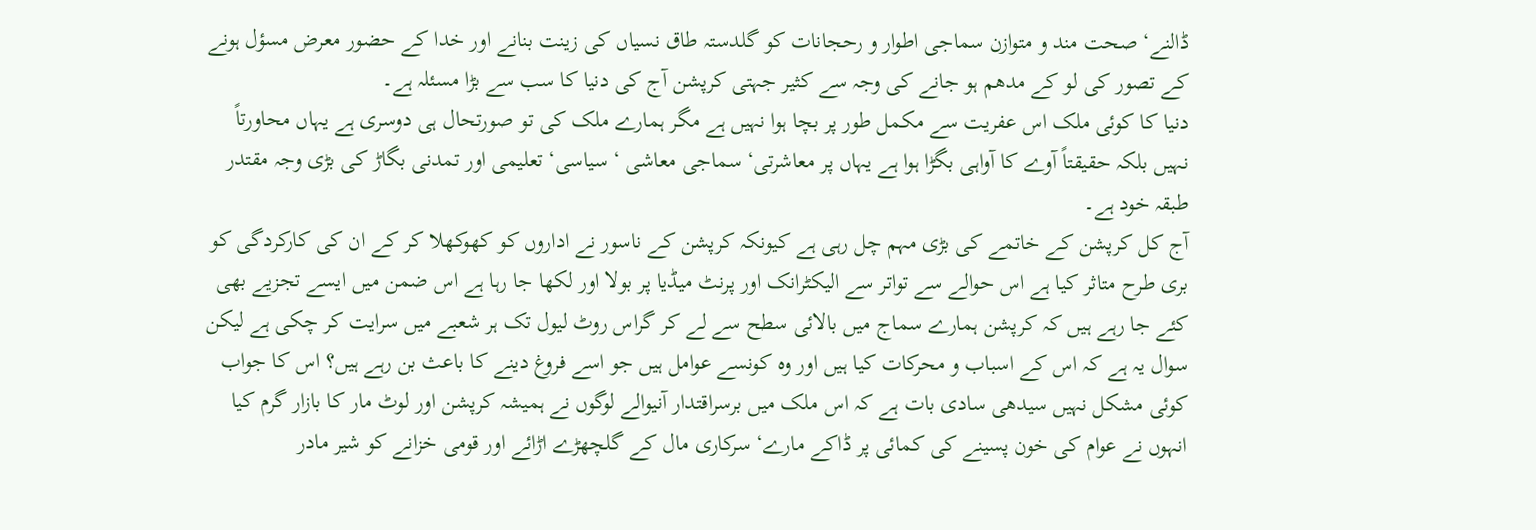ڈالنے‘ صحت مند و متوازن سماجی اطوار و رحجانات کو گلدستہ طاق نسیاں کی زینت بنانے اور خدا کے حضور معرض مسؤل ہونے کے تصور کی لو کے مدھم ہو جانے کی وجہ سے کثیر جہتی کرپشن آج کی دنیا کا سب سے بڑا مسئلہ ہے۔
دنیا کا کوئی ملک اس عفریت سے مکمل طور پر بچا ہوا نہیں ہے مگر ہمارے ملک کی تو صورتحال ہی دوسری ہے یہاں محاورتاً نہیں بلکہ حقیقتاً آوے کا آواہی بگڑا ہوا ہے یہاں پر معاشرتی‘ سماجی معاشی ‘ سیاسی‘ تعلیمی اور تمدنی بگاڑ کی بڑی وجہ مقتدر طبقہ خود ہے۔
آج کل کرپشن کے خاتمے کی بڑی مہم چل رہی ہے کیونکہ کرپشن کے ناسور نے اداروں کو کھوکھلا کر کے ان کی کارکردگی کو بری طرح متاثر کیا ہے اس حوالے سے تواتر سے الیکٹرانک اور پرنٹ میڈیا پر بولا اور لکھا جا رہا ہے اس ضمن میں ایسے تجزیے بھی کئے جا رہے ہیں کہ کرپشن ہمارے سماج میں بالائی سطح سے لے کر گراس روٹ لیول تک ہر شعبے میں سرایت کر چکی ہے لیکن سوال یہ ہے کہ اس کے اسباب و محرکات کیا ہیں اور وہ کونسے عوامل ہیں جو اسے فروغ دینے کا باعث بن رہے ہیں؟ اس کا جواب کوئی مشکل نہیں سیدھی سادی بات ہے کہ اس ملک میں برسراقتدار آنیوالے لوگوں نے ہمیشہ کرپشن اور لوٹ مار کا بازار گرم کیا انہوں نے عوام کی خون پسینے کی کمائی پر ڈاکے مارے‘ سرکاری مال کے گلچھڑے اڑائے اور قومی خزانے کو شیر مادر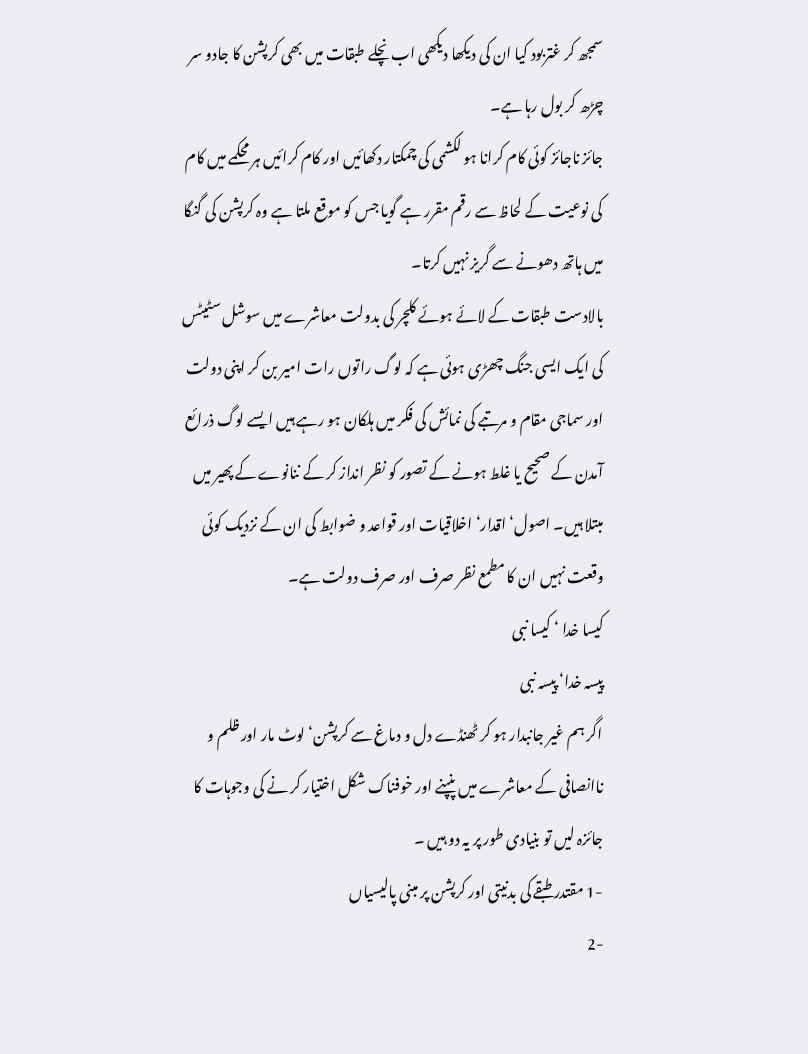سمجھ کر غتربود کیا ان کی دیکھا دیکھی اب نچلے طبقات میں بھی کرپشن کا جادو سر چڑھ کر بول رہا ہے۔
جائز ناجائز کوئی کام کرانا ہو لکشمی کی چمکتار دکھائیں اور کام کرائیں ہر محکمے میں کام کی نوعیت کے لحاظ سے رقم مقرر ہے گویا جس کو موقع ملتا ہے وہ کرپشن کی گنگا میں ہاتھ دھونے سے گریز نہیں کرتا۔
بالادست طبقات کے لائے ہوئے کلچر کی بدولت معاشرے میں سوشل سٹیٹس کی ایک ایسی جنگ چھڑی ہوئی ہے کہ لوگ راتوں رات امیر بن کر اپنی دولت اور سماجی مقام و مرتبے کی نمائش کی فکر میں ہلکان ہو رہے ہیں ایسے لوگ ذرائع آمدن کے صحیح یا غلط ہونے کے تصور کو نظر انداز کر کے ننانوے کے پھیر میں مبتلا ہیں۔ اصول‘ اقدار‘ اخلاقیات اور قواعد و ضوابط کی ان کے نزدیک کوئی وقعت نہیں ان کا مطمع نظر صرف اور صرف دولت ہے۔
کیسا خدا ‘ کیسا نبی
پیسہ خدا‘ پیسہ نبی
اگر ہم غیر جانبدار ہو کر ٹھنڈے دل و دماغ سے کرپشن‘ لوٹ مار اور ظلم و ناانصافی کے معاشرے میں پنپنے اور خوفناک شکل اختیار کر نے کی وجوہات کا جائزہ لیں تو بنیادی طور پر یہ دو ہیں ۔
-1 مقتدر طبقے کی بدنیتی اور کرپشن پر مبنی پالیسیاں
-2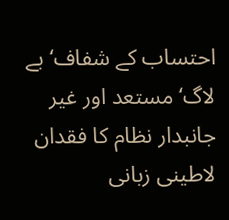احتساب کے شفاف‘ بے لاگ‘ مستعد اور غیر جانبدار نظام کا فقدان
لاطینی زبانی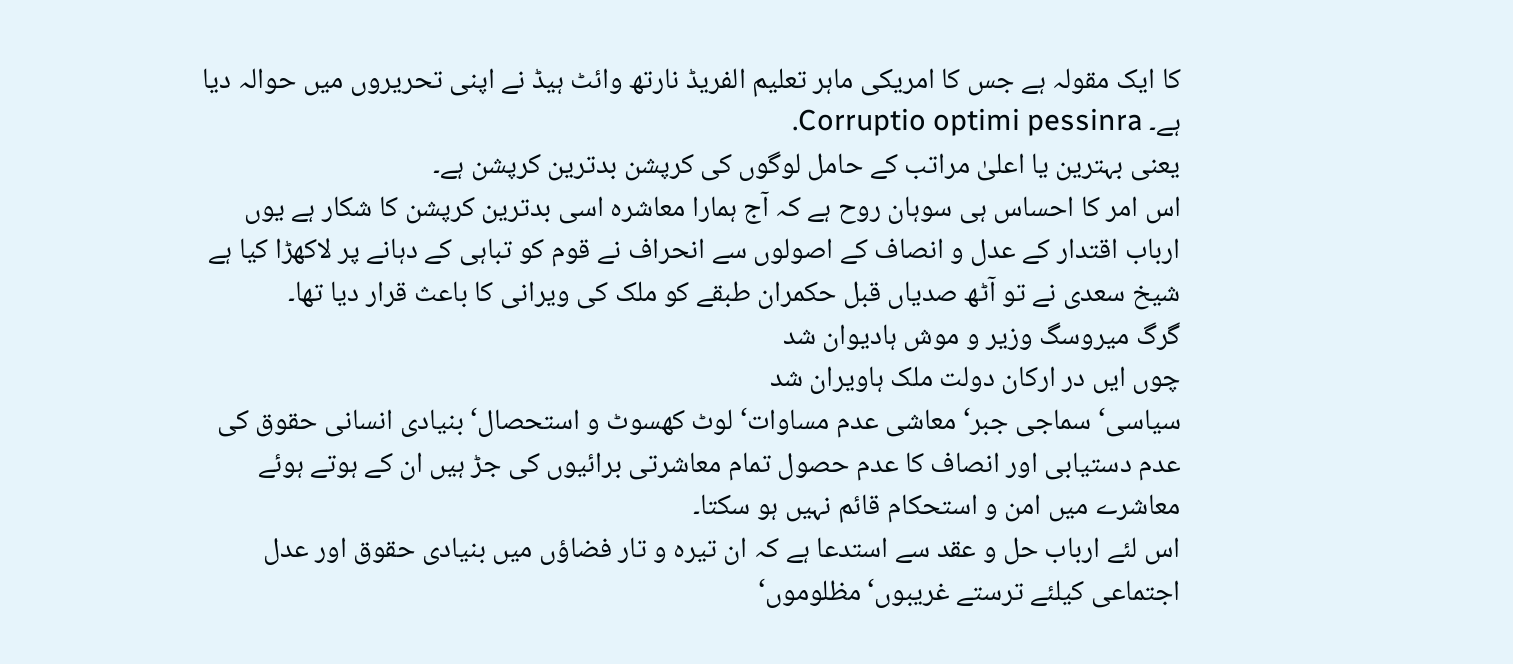کا ایک مقولہ ہے جس کا امریکی ماہر تعلیم الفریڈ نارتھ وائٹ ہیڈ نے اپنی تحریروں میں حوالہ دیا ہے۔ Corruptio optimi pessinra.
یعنی بہترین یا اعلیٰ مراتب کے حامل لوگوں کی کرپشن بدترین کرپشن ہے۔
اس امر کا احساس ہی سوہان روح ہے کہ آج ہمارا معاشرہ اسی بدترین کرپشن کا شکار ہے یوں ارباب اقتدار کے عدل و انصاف کے اصولوں سے انحراف نے قوم کو تباہی کے دہانے پر لاکھڑا کیا ہے شیخ سعدی نے تو آٹھ صدیاں قبل حکمران طبقے کو ملک کی ویرانی کا باعث قرار دیا تھا۔
گرگ میروسگ وزیر و موش ہادیوان شد
چوں ایں در ارکان دولت ملک ہاویران شد
سیاسی‘ سماجی جبر‘ معاشی عدم مساوات‘ لوٹ کھسوٹ و استحصال‘ بنیادی انسانی حقوق کی عدم دستیابی اور انصاف کا عدم حصول تمام معاشرتی برائیوں کی جڑ ہیں ان کے ہوتے ہوئے معاشرے میں امن و استحکام قائم نہیں ہو سکتا۔
اس لئے ارباب حل و عقد سے استدعا ہے کہ ان تیرہ و تار فضاؤں میں بنیادی حقوق اور عدل اجتماعی کیلئے ترستے غریبوں‘ مظلوموں‘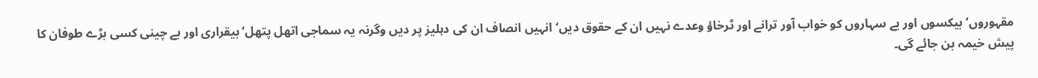مقہوروں‘بیکسوں اور بے سہاروں کو خواب آور ترانے اور ٹرخاؤ وعدے نہیں ان کے حقوق دیں‘ انہیں انصاف ان کی دہلیز پر دیں وگرنہ یہ سماجی اتھل پتھل‘ بیقراری اور بے چینی کسی بڑے طوفان کا پیش خیمہ بن جائے گی۔